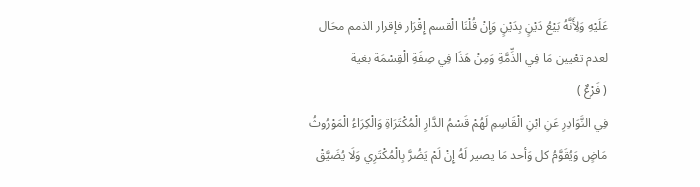عَلَيْهِ وَلِأَنَّهُ بَيْعُ دَيْنٍ بِدَيْنٍ وَإِنْ قُلْنَا الْقسم إِقْرَار فإقرار الذمم محَال لعدم تعْيين مَا فِي الذِّمَّةِ وَمِنْ هَذَا فِي صِفَةِ الْقِسْمَة بغية
( فَرْعٌ )
فِي النَّوَادِرِ عَنِ ابْنِ الْقَاسِمِ لَهُمْ قَسْمُ الدَّارِ الْمُكْتَرَاةِ وَالْكِرَاءُ الْمَوْرُوثُ مَاضٍ وَيُقَوَّمُ كل وَأحد مَا يصير لَهُ إِنْ لَمْ يَضُرَّ بِالْمُكْتَرِي وَلَا يُضَيَّقْ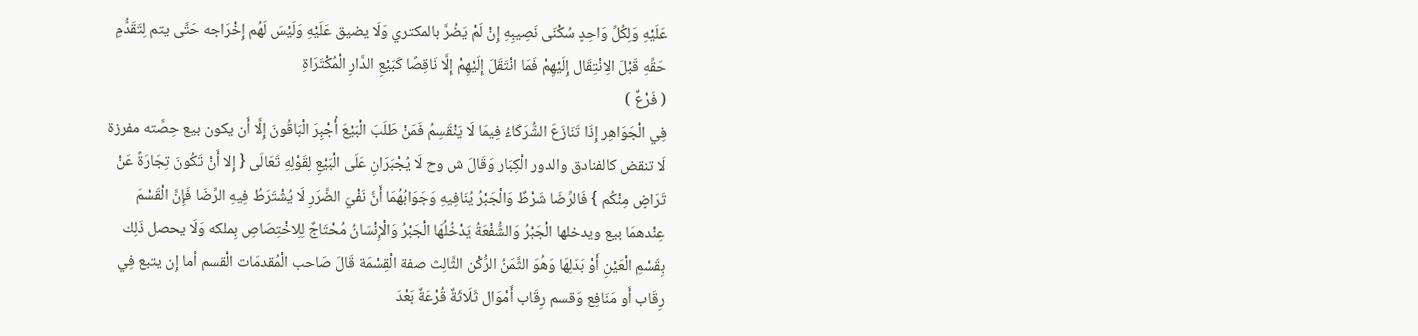عَلَيْهِ وَلِكُلِّ وَاحِدٍ سُكْنَى نَصِيبِهِ إِنْ لَمْ يَضُرَّ بالمكتري وَلَا يضيق عَلَيْهِ وَلَيْسَ لَهُم إِخْرَاجه حَتَّى يتم لِتَقَدُّمِ حَقِّهِ قَبْلَ الِانْتِقَال إِلَيْهِمْ فَمَا انْتَقَلَ إِلَيْهِمْ إِلَّا نَاقِصًا كَبَيْعِ الدَّارِ الْمُكْتَرَاةِ
( فَرْعٌ )
فِي الْجَوَاهِر إِذَا تَنَازَعَ الشُّرَكَاءُ فِيمَا لَا يَنْقَسِمُ فَمَنْ طَلَبَ الْبَيْعَ أُجْبِرَ الْبَاقُونَ إِلَّا أَن يكون بيع حِصَّته مفرزة لَا تنقض كالفنادق والدور الْكِبَار وَقَالَ ش وح لَا يُجْبَرَانِ عَلَى الْبَيْعِ لِقَوْلِهِ تَعَالَى { إِلا أَنْ تَكُونَ تِجَارَةً عَنْ تَرَاضٍ مِنْكُم } فَالرِّضَا شَرْطٌ وَالْجَبْرُ يُنَافِيهِ وَجَوَابُهُمَا أَنَّ نَفْيَ الضَّرَرِ لَا يُشْتَرَطُ فِيهِ الرِّضَا فَإِنَّ الْقَسْمَ عِنْدهمَا بيع ويدخلها الْجَبْرُ وَالشُّفْعَةُ يَدْخُلُهَا الْجَبْرُ وَالْإِنْسَانُ مُحْتَاجٌ لِلِاخْتِصَاصِ بِملكه وَلَا يحصل ذَلِك بِقَسْمِ الْعَيْنِ أَوْ بَدَلِهَا وَهُوَ الثَّمَنُ الرُّكْن الثَّالِث صفة الْقِسْمَة قَالَ صَاحب الْمُقدمَات الْقسم أما إِن يتبع فِي رِقَاب أَو مَنَافِع وَقسم رِقَاب أَمْوَال ثَلَاثَةٌ قُرْعَةٌ بَعْدَ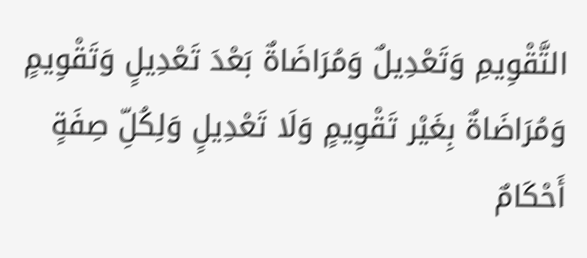التَّقْوِيمِ وَتَعْدِيلٌ وَمُرَاضَاةٌ بَعْدَ تَعْدِيلٍ وَتَقْوِيمٍ وَمُرَاضَاةٌ بِغَيْر تَقْوِيمٍ وَلَا تَعْدِيلٍ وَلِكُلِّ صِفَةٍ أَحْكَامٌ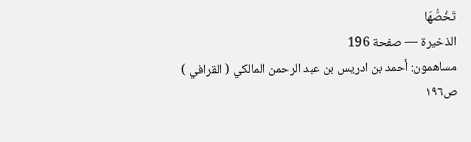تَخُصُّهَا
الذخيرة — صفحة 196
مساهمون: أحمد بن ادريس بن عبد الرحمن المالكي ( القرافي )
ص١٩٦